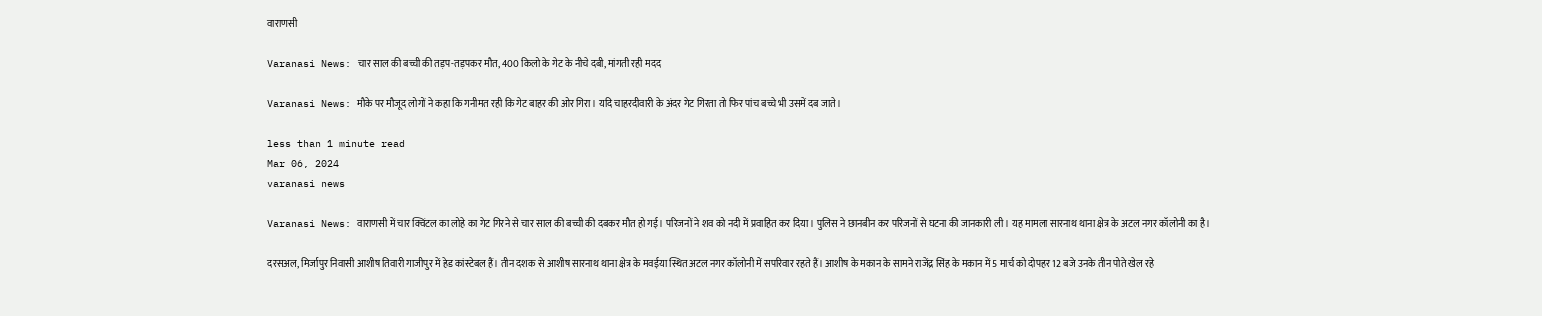वाराणसी

Varanasi News: चार साल की बच्ची की तड़प-तड़पकर मौत, 400 किलो के गेट के नीचे दबी, मांगती रही मदद

Varanasi News: मौके पर मौजूद लोगों ने कहा कि गनीमत रही कि गेट बाहर की ओर गिरा। यदि चाहरदीवारी के अंदर गेट गिरता तो फिर पांच बच्चे भी उसमें दब जाते।

less than 1 minute read
Mar 06, 2024
varanasi news

Varanasi News: वाराणसी में चार क्विंटल का लोहे का गेट गिरने से चार साल की बच्ची की दबकर मौत हो गई। परिजनों ने शव को नदी में प्रवाहित कर दिया। पुलिस ने छानबीन कर परिजनों से घटना की जानकारी ली। यह मामला सारनाथ थाना क्षेत्र के अटल नगर कॉलोनी का है।

दरसअल, मिर्जापुर निवासी आशीष तिवारी गाजीपुर में हेड कांस्टेबल हैं। तीन दशक से आशीष सारनाथ थाना क्षेत्र के मवईया स्थित अटल नगर कॉलोनी में सपरिवार रहते हैं। आशीष के मकान के सामने राजेंद्र सिंह के मकान में 5 मार्च को दोपहर 12 बजे उनके तीन पोते खेल रहे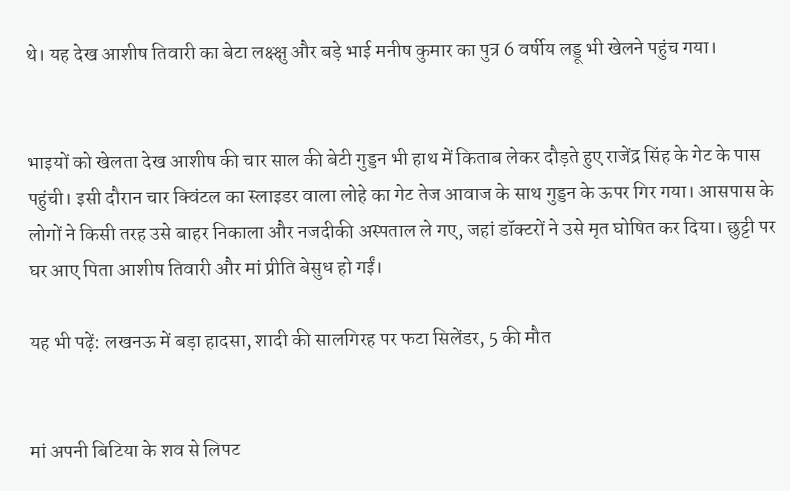थे। यह देख आशीष तिवारी का बेटा लक्ष्क्षु और बड़े भाई मनीष कुमार का पुत्र 6 वर्षीय लड्डू भी खेलने पहुंच गया।


भाइयों को खेलता देख आशीष की चार साल की बेटी गुड्डन भी हाथ में किताब लेकर दौड़ते हुए राजेंद्र सिंह के गेट के पास पहुंची। इसी दौरान चार क्विंटल का स्लाइडर वाला लोहे का गेट तेज आवाज के साथ गुड्डन के ऊपर गिर गया। आसपास के लोगों ने किसी तरह उसे बाहर निकाला और नजदीकी अस्पताल ले गए, जहां डॉक्टरों ने उसे मृत घोषित कर दिया। छुट्टी पर घर आए पिता आशीष तिवारी और मां प्रीति बेसुध हो गईं।

यह भी पढ़ें: लखनऊ में बड़ा हादसा, शादी की सालगिरह पर फटा सिलेंडर, 5 की मौत


मां अपनी बिटिया के शव से लिपट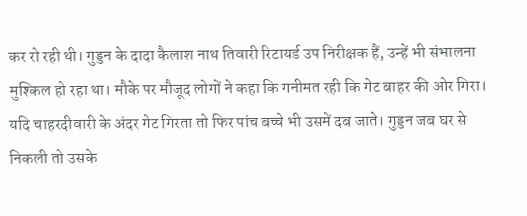कर रो रही थी। गुड्डन के दादा कैलाश नाथ तिवारी रिटायर्ड उप निरीक्षक हैं, उन्हें भी संभालना मुश्किल हो रहा था। मौके पर मौजूद लोगों ने कहा कि गनीमत रही कि गेट बाहर की ओर गिरा। यदि चाहरदीवारी के अंदर गेट गिरता तो फिर पांच बच्चे भी उसमें दब जाते। गुड्डन जब घर से निकली तो उसके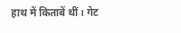हाथ में किताबें थीं। गेट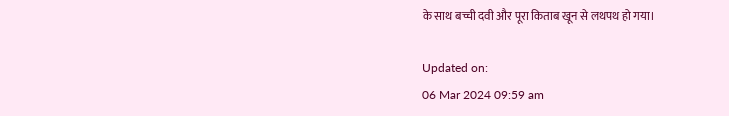के साथ बच्ची दवी और पूरा किताब खून से लथपथ हो गया।

Updated on:
06 Mar 2024 09:59 am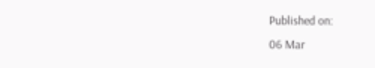Published on:
06 Mar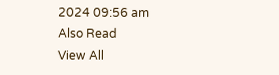2024 09:56 am
Also Read
View All